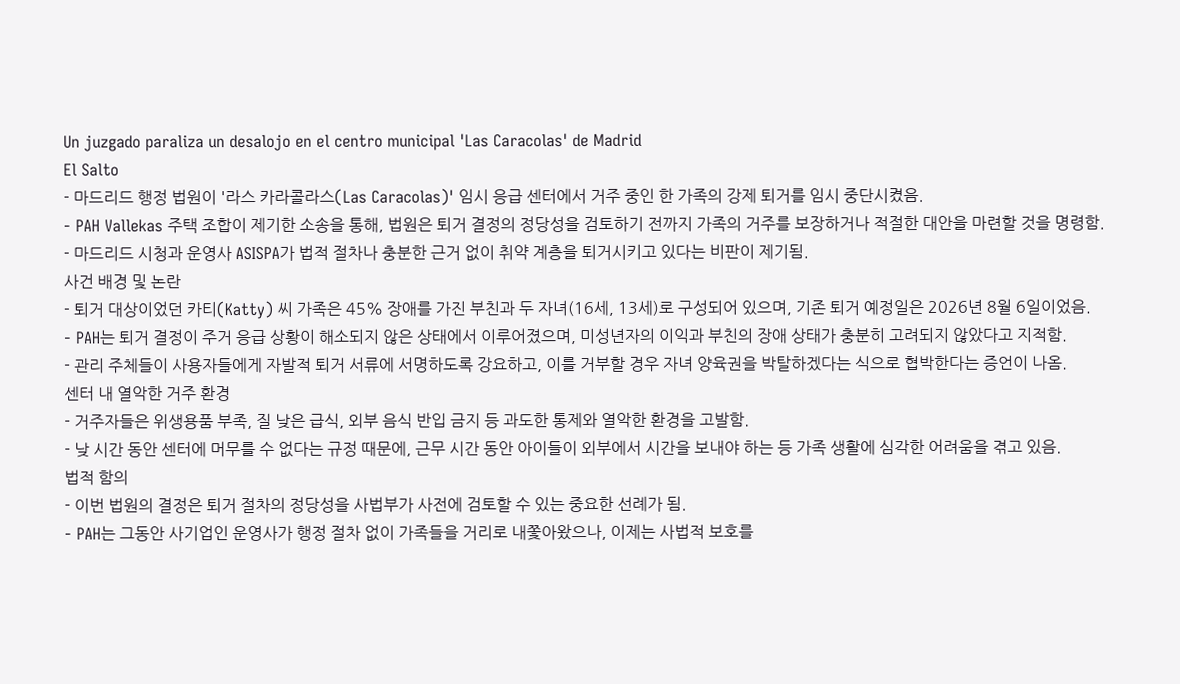Un juzgado paraliza un desalojo en el centro municipal 'Las Caracolas' de Madrid
El Salto
- 마드리드 행정 법원이 '라스 카라콜라스(Las Caracolas)' 임시 응급 센터에서 거주 중인 한 가족의 강제 퇴거를 임시 중단시켰음.
- PAH Vallekas 주택 조합이 제기한 소송을 통해, 법원은 퇴거 결정의 정당성을 검토하기 전까지 가족의 거주를 보장하거나 적절한 대안을 마련할 것을 명령함.
- 마드리드 시청과 운영사 ASISPA가 법적 절차나 충분한 근거 없이 취약 계층을 퇴거시키고 있다는 비판이 제기됨.
사건 배경 및 논란
- 퇴거 대상이었던 카티(Katty) 씨 가족은 45% 장애를 가진 부친과 두 자녀(16세, 13세)로 구성되어 있으며, 기존 퇴거 예정일은 2026년 8월 6일이었음.
- PAH는 퇴거 결정이 주거 응급 상황이 해소되지 않은 상태에서 이루어졌으며, 미성년자의 이익과 부친의 장애 상태가 충분히 고려되지 않았다고 지적함.
- 관리 주체들이 사용자들에게 자발적 퇴거 서류에 서명하도록 강요하고, 이를 거부할 경우 자녀 양육권을 박탈하겠다는 식으로 협박한다는 증언이 나옴.
센터 내 열악한 거주 환경
- 거주자들은 위생용품 부족, 질 낮은 급식, 외부 음식 반입 금지 등 과도한 통제와 열악한 환경을 고발함.
- 낮 시간 동안 센터에 머무를 수 없다는 규정 때문에, 근무 시간 동안 아이들이 외부에서 시간을 보내야 하는 등 가족 생활에 심각한 어려움을 겪고 있음.
법적 함의
- 이번 법원의 결정은 퇴거 절차의 정당성을 사법부가 사전에 검토할 수 있는 중요한 선례가 됨.
- PAH는 그동안 사기업인 운영사가 행정 절차 없이 가족들을 거리로 내쫓아왔으나, 이제는 사법적 보호를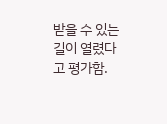받을 수 있는 길이 열렸다고 평가함.